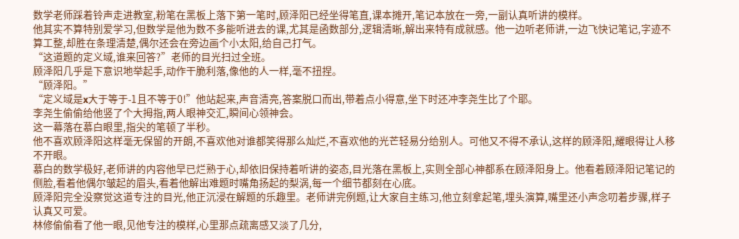数学老师踩着铃声走进教室,粉笔在黑板上落下第一笔时,顾泽阳已经坐得笔直,课本摊开,笔记本放在一旁,一副认真听讲的模样。
他其实不算特别爱学习,但数学是他为数不多能听进去的课,尤其是函数部分,逻辑清晰,解出来特有成就感。他一边听老师讲,一边飞快记笔记,字迹不算工整,却胜在条理清楚,偶尔还会在旁边画个小太阳,给自己打气。
“这道题的定义域,谁来回答?”老师的目光扫过全班。
顾泽阳几乎是下意识地举起手,动作干脆利落,像他的人一样,毫不扭捏。
“顾泽阳。”
“定义域是x大于等于-1且不等于0!”他站起来,声音清亮,答案脱口而出,带着点小得意,坐下时还冲李尧生比了个耶。
李尧生偷偷给他竖了个大拇指,两人眼神交汇,瞬间心领神会。
这一幕落在慕白眼里,指尖的笔顿了半秒。
他不喜欢顾泽阳这样毫无保留的开朗,不喜欢他对谁都笑得那么灿烂,不喜欢他的光芒轻易分给别人。可他又不得不承认,这样的顾泽阳,耀眼得让人移不开眼。
慕白的数学极好,老师讲的内容他早已烂熟于心,却依旧保持着听讲的姿态,目光落在黑板上,实则全部心神都系在顾泽阳身上。他看着顾泽阳记笔记的侧脸,看着他偶尔皱起的眉头,看着他解出难题时嘴角扬起的梨涡,每一个细节都刻在心底。
顾泽阳完全没察觉这道专注的目光,他正沉浸在解题的乐趣里。老师讲完例题,让大家自主练习,他立刻拿起笔,埋头演算,嘴里还小声念叨着步骤,样子认真又可爱。
林修偷偷看了他一眼,见他专注的模样,心里那点疏离感又淡了几分,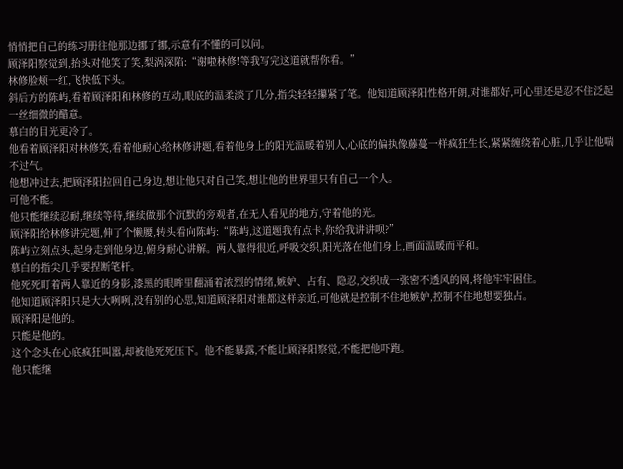悄悄把自己的练习册往他那边挪了挪,示意有不懂的可以问。
顾泽阳察觉到,抬头对他笑了笑,梨涡深陷:“谢啦林修!等我写完这道就帮你看。”
林修脸颊一红,飞快低下头。
斜后方的陈屿,看着顾泽阳和林修的互动,眼底的温柔淡了几分,指尖轻轻攥紧了笔。他知道顾泽阳性格开朗,对谁都好,可心里还是忍不住泛起一丝细微的醋意。
慕白的目光更冷了。
他看着顾泽阳对林修笑,看着他耐心给林修讲题,看着他身上的阳光温暖着别人,心底的偏执像藤蔓一样疯狂生长,紧紧缠绕着心脏,几乎让他喘不过气。
他想冲过去,把顾泽阳拉回自己身边,想让他只对自己笑,想让他的世界里只有自己一个人。
可他不能。
他只能继续忍耐,继续等待,继续做那个沉默的旁观者,在无人看见的地方,守着他的光。
顾泽阳给林修讲完题,伸了个懒腰,转头看向陈屿:“陈屿,这道题我有点卡,你给我讲讲呗?”
陈屿立刻点头,起身走到他身边,俯身耐心讲解。两人靠得很近,呼吸交织,阳光落在他们身上,画面温暖而平和。
慕白的指尖几乎要捏断笔杆。
他死死盯着两人靠近的身影,漆黑的眼眸里翻涌着浓烈的情绪,嫉妒、占有、隐忍,交织成一张密不透风的网,将他牢牢困住。
他知道顾泽阳只是大大咧咧,没有别的心思,知道顾泽阳对谁都这样亲近,可他就是控制不住地嫉妒,控制不住地想要独占。
顾泽阳是他的。
只能是他的。
这个念头在心底疯狂叫嚣,却被他死死压下。他不能暴露,不能让顾泽阳察觉,不能把他吓跑。
他只能继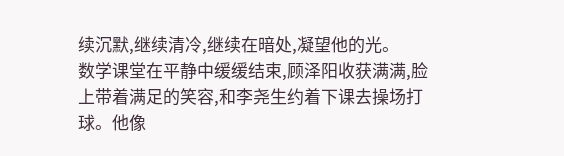续沉默,继续清冷,继续在暗处,凝望他的光。
数学课堂在平静中缓缓结束,顾泽阳收获满满,脸上带着满足的笑容,和李尧生约着下课去操场打球。他像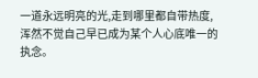一道永远明亮的光,走到哪里都自带热度,浑然不觉自己早已成为某个人心底唯一的执念。